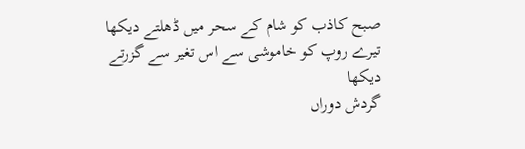صبح کاذب کو شام کے سحر میں ڈھلتے دیکھا
تیرے روپ کو خاموشی سے اس تغیر سے گزرتے دیکھا
گردش دوراں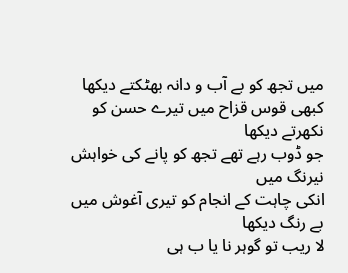میں تجھ کو بے آب و دانہ بھٹکتے دیکھا
کبھی قوس قزاح میں تیرے حسن کو نکھرتے دیکھا
جو ڈوب رہے تھے تجھ کو پانے کی خواہش نیرنگ میں
انکی چاہت کے انجام کو تیری آغوش میں بے رنگ دیکھا
لا ریب تو گوہر نا یا ب ہی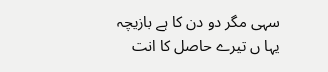سہی مگر دو دن کا ہے بازیچہ
یہا ں تیرے حاصل کا انت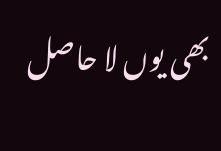بھی یوں لا حاصل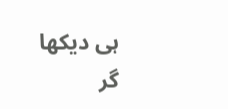ہی دیکھا
گر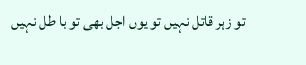تو زہر قاتل نہیں تو یوں اجل بھی تو با طل نہیں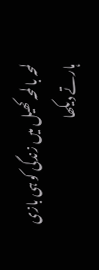لمحہ با لمحہ کھیل میں زندگی کو ہی بازی ہارتے دیکھا